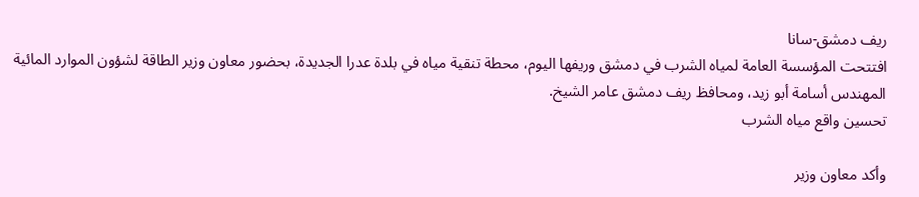ريف دمشق-سانا
افتتحت المؤسسة العامة لمياه الشرب في دمشق وريفها اليوم، محطة تنقية مياه في بلدة عدرا الجديدة، بحضور معاون وزير الطاقة لشؤون الموارد المائية المهندس أسامة أبو زيد، ومحافظ ريف دمشق عامر الشيخ.
تحسين واقع مياه الشرب

وأكد معاون وزير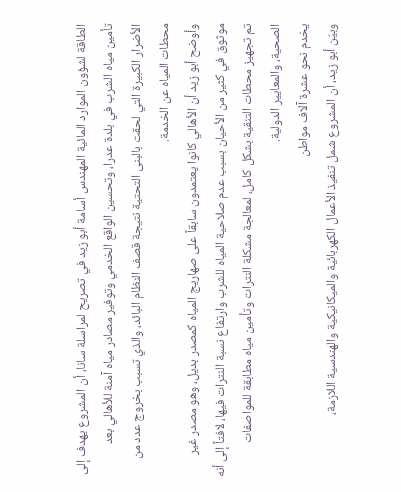الطاقة لشؤون الموارد المائية المهندس أسامة أبو زيد في تصريح لمراسلة سانا، أن المشروع يهدف إلى تأمين مياه الشرب في بلدة عدرا، وتحسين الواقع الخدمي وتوفير مصادر مياه آمنة للأهالي بعد الأضرار الكبيرة التي لحقت بالبنى التحتية نتيجة قصف النظام البائد، والذي تسبب بخروج عدد من محطات المياه عن الخدمة.
وأوضح أبو زيد أن الأهالي كانوا يعتمدون سابقاً على صهاريج المياه كمصدر بديل، وهو مصدر غير موثوق في كثير من الأحيان بسبب عدم صلاحية المياه للشرب وارتفاع نسبة النترات فيها، لافتاً إلى أنه تم تجهيز محطات التنقية بشكل كامل، لمعالجة مشكلة النترات وتأمين مياه مطابقة للمواصفات الصحية، والمعايير الدولية.
يخدم نحو عشرة آلاف مواطن
وبيّن أبو زيد، أن المشروع شمل تنفيذ الأعمال الكهربائية والميكانيكية والهندسية اللازمة،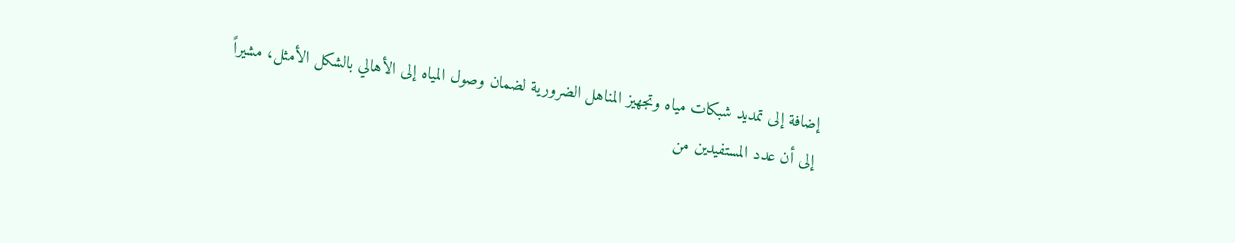إضافة إلى تمديد شبكات مياه وتجهيز المناهل الضرورية لضمان وصول المياه إلى الأهالي بالشكل الأمثل، مشيراً إلى أن عدد المستفيدين من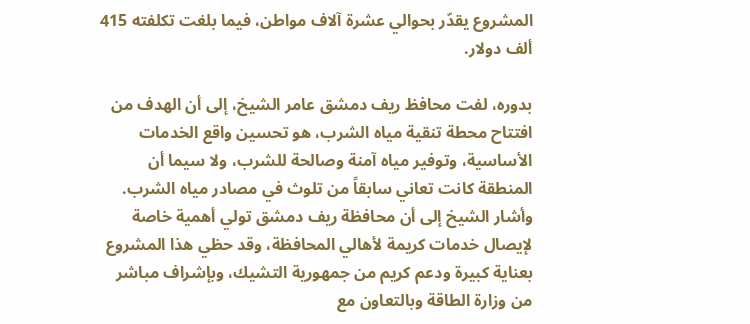المشروع يقدّر بحوالي عشرة آلاف مواطن، فيما بلغت تكلفته 415 ألف دولار.

بدوره، لفت محافظ ريف دمشق عامر الشيخ، إلى أن الهدف من افتتاح محطة تنقية مياه الشرب، هو تحسين واقع الخدمات الأساسية، وتوفير مياه آمنة وصالحة للشرب، ولا سيما أن المنطقة كانت تعاني سابقاً من تلوث في مصادر مياه الشرب.
وأشار الشيخ إلى أن محافظة ريف دمشق تولي أهمية خاصة لإيصال خدمات كريمة لأهالي المحافظة، وقد حظي هذا المشروع بعناية كبيرة ودعم كريم من جمهورية التشيك، وبإشراف مباشر من وزارة الطاقة وبالتعاون مع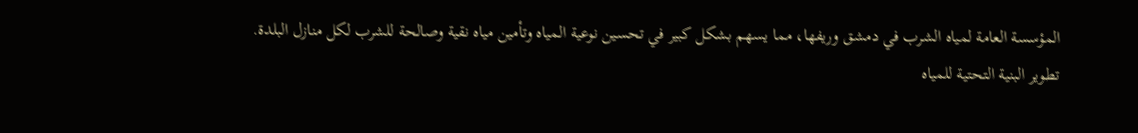المؤسسة العامة لمياه الشرب في دمشق وريفها، مما يسهم بشكل كبير في تحسين نوعية المياه وتأمين مياه نقية وصالحة للشرب لكل منازل البلدة.
تطوير البنية التحتية للمياه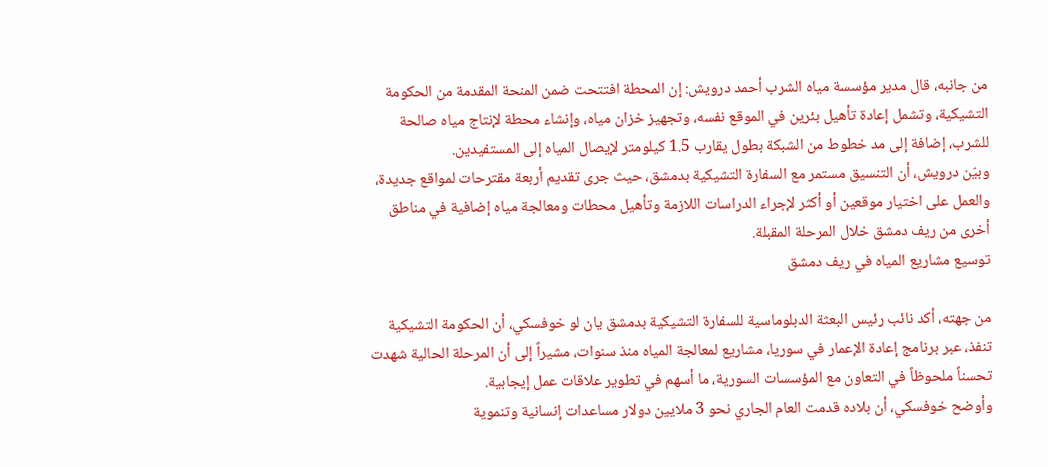من جانبه، قال مدير مؤسسة مياه الشرب أحمد درويش: إن المحطة افتتحت ضمن المنحة المقدمة من الحكومة التشيكية، وتشمل إعادة تأهيل بئرين في الموقع نفسه، وتجهيز خزان مياه، وإنشاء محطة لإنتاج مياه صالحة للشرب، إضافة إلى مد خطوط من الشبكة بطول يقارب 1.5 كيلومتر لإيصال المياه إلى المستفيدين.
وبيّن درويش، أن التنسيق مستمر مع السفارة التشيكية بدمشق، حيث جرى تقديم أربعة مقترحات لمواقع جديدة، والعمل على اختيار موقعين أو أكثر لإجراء الدراسات اللازمة وتأهيل محطات ومعالجة مياه إضافية في مناطق أخرى من ريف دمشق خلال المرحلة المقبلة.
توسيع مشاريع المياه في ريف دمشق

من جهته، أكد نائب رئيس البعثة الدبلوماسية للسفارة التشيكية بدمشق يان لو خوفسكي، أن الحكومة التشيكية تنفذ، عبر برنامج إعادة الإعمار في سوريا، مشاريع لمعالجة المياه منذ سنوات، مشيراً إلى أن المرحلة الحالية شهدت تحسناً ملحوظاً في التعاون مع المؤسسات السورية، ما أسهم في تطوير علاقات عمل إيجابية.
وأوضح خوفسكي، أن بلاده قدمت العام الجاري نحو 3 ملايين دولار مساعدات إنسانية وتنموية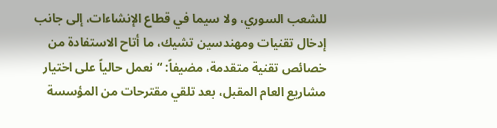للشعب السوري، ولا سيما في قطاع الإنشاءات، إلى جانب إدخال تقنيات ومهندسين تشيك، ما أتاح الاستفادة من خصائص تقنية متقدمة، مضيفاً: “نعمل حالياً على اختيار مشاريع العام المقبل، بعد تلقي مقترحات من المؤسسة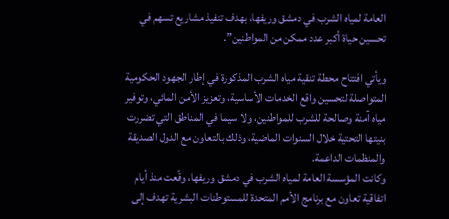العامة لمياه الشرب في دمشق وريفها، بهدف تنفيذ مشاريع تسهم في تحسين حياة أكبر عدد ممكن من المواطنين”.

ويأتي افتتاح محطة تنقية مياه الشرب المذكورة في إطار الجهود الحكومية المتواصلة لتحسين واقع الخدمات الأساسية، وتعزيز الأمن المائي، وتوفير مياه آمنة وصالحة للشرب للمواطنين، ولا سيما في المناطق التي تضررت بنيتها التحتية خلال السنوات الماضية، وذلك بالتعاون مع الدول الصديقة والمنظمات الداعمة.
وكانت المؤسسة العامة لمياه الشرب في دمشق وريفها، وقّعت منذ أيام اتفاقية تعاون مع برنامج الأمم المتحدة للمستوطنات البشرية تهدف إلى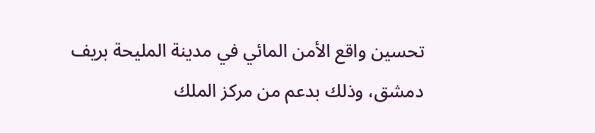تحسين واقع الأمن المائي في مدينة المليحة بريف دمشق، وذلك بدعم من مركز الملك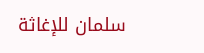سلمان للإغاثة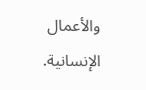والأعمال الإنسانية.